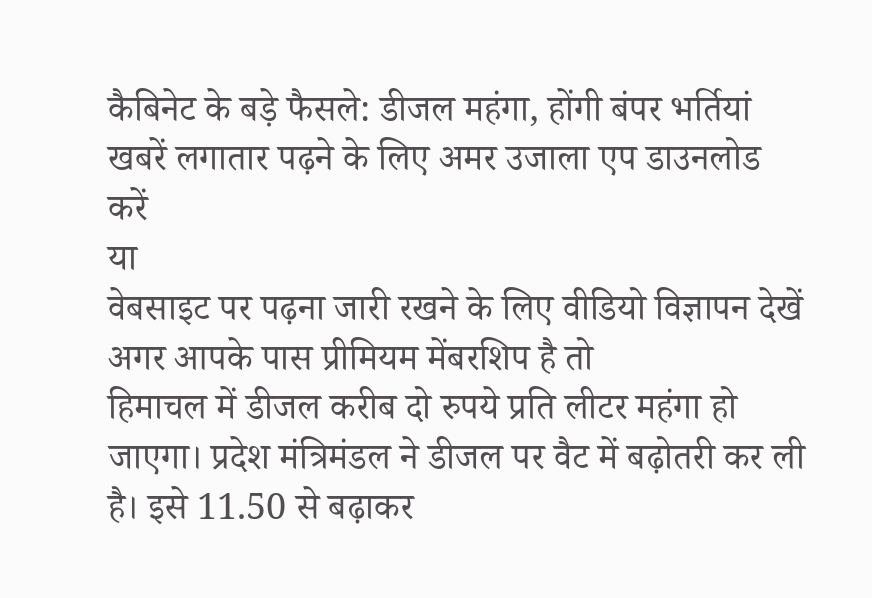कैबिनेट के बड़े फैसले: डीजल महंगा, होंगी बंपर भर्तियां
खबरें लगातार पढ़ने के लिए अमर उजाला एप डाउनलोड करें
या
वेबसाइट पर पढ़ना जारी रखने के लिए वीडियो विज्ञापन देखें
अगर आपके पास प्रीमियम मेंबरशिप है तो
हिमाचल में डीजल करीब दो रुपये प्रति लीटर महंगा हो जाएगा। प्रदेश मंत्रिमंडल ने डीजल पर वैट में बढ़ोतरी कर ली है। इसे 11.50 से बढ़ाकर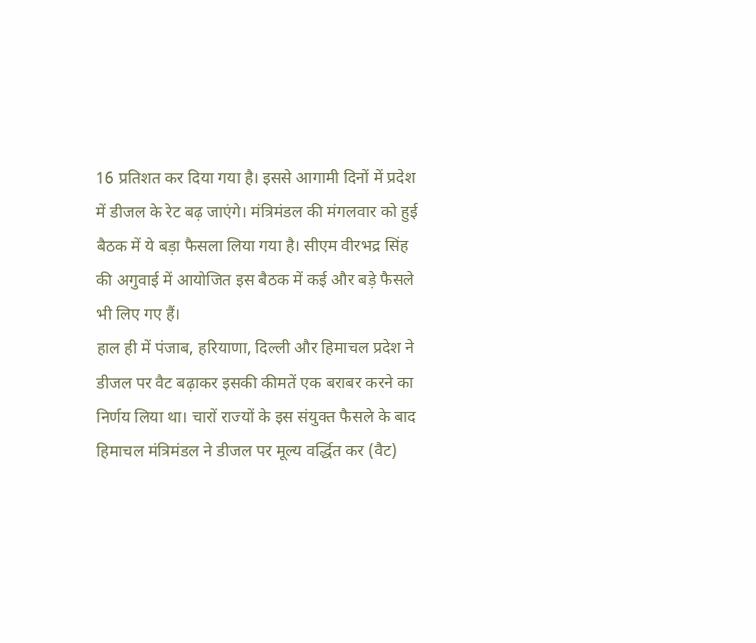16 प्रतिशत कर दिया गया है। इससे आगामी दिनों में प्रदेश में डीजल के रेट बढ़ जाएंगे। मंत्रिमंडल की मंगलवार को हुई बैठक में ये बड़ा फैसला लिया गया है। सीएम वीरभद्र सिंह की अगुवाई में आयोजित इस बैठक में कई और बड़े फैसले भी लिए गए हैं।
हाल ही में पंजाब, हरियाणा, दिल्ली और हिमाचल प्रदेश ने डीजल पर वैट बढ़ाकर इसकी कीमतें एक बराबर करने का निर्णय लिया था। चारों राज्यों के इस संयुक्त फैसले के बाद हिमाचल मंत्रिमंडल ने डीजल पर मूल्य वर्द्धित कर (वैट)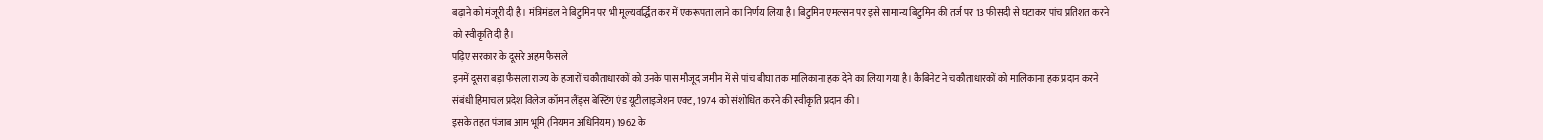बढ़ाने को मंजूरी दी है। मंत्रिमंडल ने बिटुमिन पर भी मूल्यवर्द्धित कर में एकरूपता लाने का निर्णय लिया है। बिटुमिन एमल्सन पर इसे सामान्य बिटुमिन की तर्ज पर 13 फीसदी से घटाकर पांच प्रतिशत करने को स्वीकृति दी है।
पढ़िए सरकार के दूसरे अहम फैसले
इनमें दूसरा बड़ा फैसला राज्य के हजारों चकौताधारकों को उनके पास मौजूद जमीन में से पांच बीघा तक मालिकाना हक देने का लिया गया है। कैबिनेट ने चकौताधारकों को मालिकाना हक प्रदान करने संबंधी हिमाचल प्रदेश विलेज कॉमन लैंड्स बेस्टिंग एंड यूटीलाइजेशन एक्ट, 1974 को संशोधित करने की स्वीकृति प्रदान की।
इसके तहत पंजाब आम भूमि (नियमन अधिनियम) 1962 के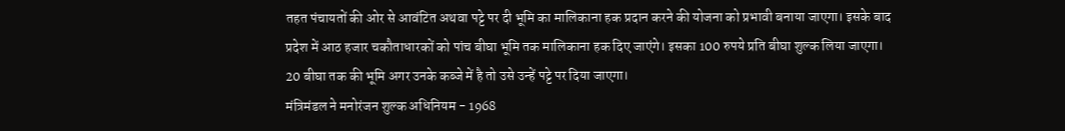तहत पंचायतों की ओर से आवंटित अथवा पट्टे पर दी भूमि का मालिकाना हक प्रदान करने की योजना को प्रभावी बनाया जाएगा। इसके बाद प्रदेश में आठ हजार चकौताधारकों को पांच बीघा भूमि तक मालिकाना हक दिए जाएंगे। इसका 100 रुपये प्रति बीघा शुल्क लिया जाएगा। 20 बीघा तक की भूमि अगर उनके कब्जे में है तो उसे उन्हें पट्टे पर दिया जाएगा।
मंत्रिमंडल ने मनोरंजन शुल्क अधिनियम - 1968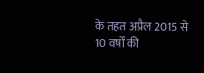के तहत अप्रैल 2015 से 10 वर्षों की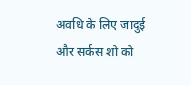अवधि के लिए जादुई और सर्कस शो को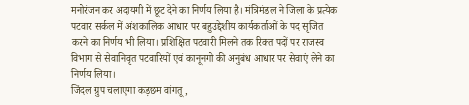मनोरंजन कर अदायगी में छूट देने का निर्णय लिया है। मंत्रिमंडल ने जिला के प्रत्येक पटवार सर्कल में अंशकालिक आधार पर बहुउद्देशीय कार्यकर्ताओं के पद सृजित करने का निर्णय भी लिया। प्रशिक्षित पटवारी मिलने तक रिक्त पदों पर राजस्व विभाग से सेवानिवृत पटवारियों एवं कानूनगो की अनुबंध आधार पर सेवाएं लेने का निर्णय लिया।
जिंदल ग्रुप चलाएगा कड़छम वांगतू,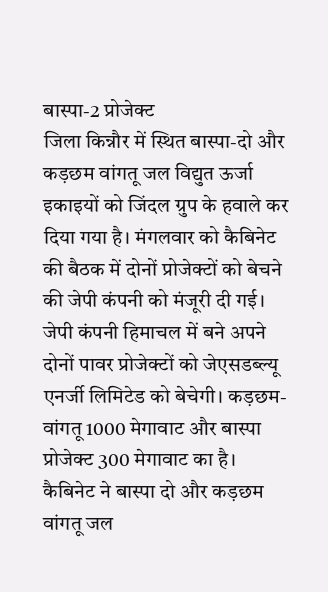बास्पा-2 प्रोजेक्ट
जिला किन्नौर में स्थित बास्पा-दो और कड़छम वांगतू जल विद्युत ऊर्जा इकाइयों को जिंदल ग्रुप के हवाले कर दिया गया है। मंगलवार को कैबिनेट की बैठक में दोनों प्रोजेक्टों को बेचने की जेपी कंपनी को मंजूरी दी गई। जेपी कंपनी हिमाचल में बने अपने दोनों पावर प्रोजेक्टों को जेएसडब्ल्यू एनर्जी लिमिटेड को बेचेगी। कड़छम-वांगतू 1000 मेगावाट और बास्पा प्रोजेक्ट 300 मेगावाट का है।
कैबिनेट ने बास्पा दो और कड़छम वांगतू जल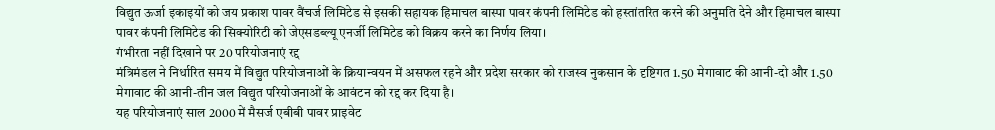विद्युत ऊर्जा इकाइयों को जय प्रकाश पावर वैंचर्ज लिमिटेड से इसकी सहायक हिमाचल बास्पा पावर कंपनी लिमिटेड को हस्तांतरित करने की अनुमति देने और हिमाचल बास्पा पावर कंपनी लिमिटेड की सिक्योरिटी को जेएसडब्ल्यू एनर्जी लिमिटेड को विक्रय करने का निर्णय लिया।
गंभीरता नहीं दिखाने पर 20 परियोजनाएं रद्द
मंत्रिमंडल ने निर्धारित समय में विद्युत परियोजनाओं के क्रियान्वयन में असफल रहने और प्रदेश सरकार को राजस्व नुकसान के दृष्टिगत 1.50 मेगावाट की आनी-दो और 1.50 मेगावाट की आनी-तीन जल विद्युत परियोजनाओं के आवंटन को रद्द कर दिया है।
यह परियोजनाएं साल 2000 में मैसर्ज एबीबी पावर प्राइवेट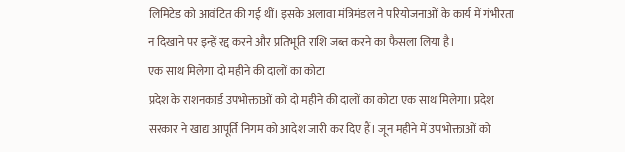लिमिटेड को आवंटित की गई थीं। इसके अलावा मंत्रिमंडल ने परियोजनाओं के कार्य में गंभीरता न दिखाने पर इन्हें रद्द करने और प्रतिभूति राशि जब्त करने का फैसला लिया है।
एक साथ मिलेगा दो महीने की दालों का कोटा
प्रदेश के राशनकार्ड उपभोक्ताओं को दो महीने की दालों का कोटा एक साथ मिलेगा। प्रदेश सरकार ने खाद्य आपूर्ति निगम को आदेश जारी कर दिए हैं। जून महीने में उपभोक्ताओं को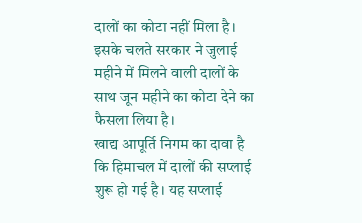दालों का कोटा नहीं मिला है। इसके चलते सरकार ने जुलाई महीने में मिलने वाली दालों के साथ जून महीने का कोटा देने का फैसला लिया है।
खाद्य आपूर्ति निगम का दावा है कि हिमाचल में दालों की सप्लाई शुरू हो गई है। यह सप्लाई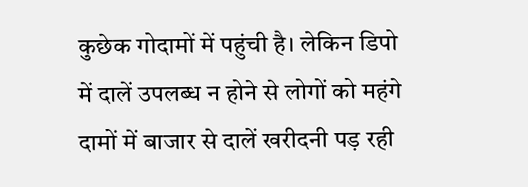कुछेक गोदामों में पहुंची है। लेकिन डिपो में दालें उपलब्ध न होने से लोगों को महंगे दामों में बाजार से दालें खरीदनी पड़ रही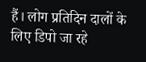हैं। लोग प्रतिदिन दालों के लिए डिपो जा रहे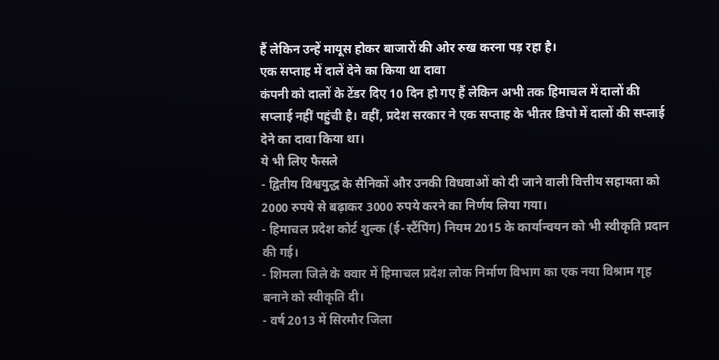हैं लेकिन उन्हें मायूस होकर बाजारों की ओर रुख करना पड़ रहा है।
एक सप्ताह में दालें देने का किया था दावा
कंपनी को दालों के टेंडर दिए 10 दिन हो गए हैं लेकिन अभी तक हिमाचल में दालों की सप्लाई नहीं पहुंची है। वहीं, प्रदेश सरकार ने एक सप्ताह के भीतर डिपो में दालों की सप्लाई देने का दावा किया था।
ये भी लिए फैसले
- द्वितीय विश्वयुद्ध के सैनिकों और उनकी विधवाओं को दी जाने वाली वित्तीय सहायता को 2000 रुपये से बढ़ाकर 3000 रुपये करने का निर्णय लिया गया।
- हिमाचल प्रदेश कोर्ट शुल्क (ई-स्टैंपिंग) नियम 2015 के कार्यान्वयन को भी स्वीकृति प्रदान की गई।
- शिमला जिले के क्वार में हिमाचल प्रदेश लोक निर्माण विभाग का एक नया विश्राम गृह बनाने को स्वीकृति दी।
- वर्ष 2013 में सिरमौर जिला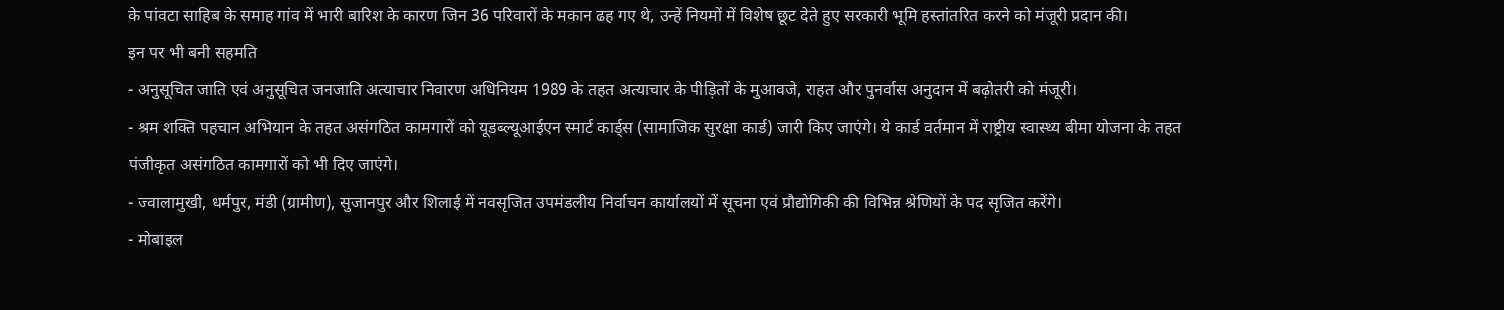के पांवटा साहिब के समाह गांव में भारी बारिश के कारण जिन 36 परिवारों के मकान ढह गए थे, उन्हें नियमों में विशेष छूट देते हुए सरकारी भूमि हस्तांतरित करने को मंजूरी प्रदान की।
इन पर भी बनी सहमति
- अनुसूचित जाति एवं अनुसूचित जनजाति अत्याचार निवारण अधिनियम 1989 के तहत अत्याचार के पीड़ितों के मुआवजे, राहत और पुनर्वास अनुदान में बढ़ोतरी को मंजूरी।
- श्रम शक्ति पहचान अभियान के तहत असंगठित कामगारों को यूडब्ल्यूआईएन स्मार्ट कार्ड्स (सामाजिक सुरक्षा कार्ड) जारी किए जाएंगे। ये कार्ड वर्तमान में राष्ट्रीय स्वास्थ्य बीमा योजना के तहत पंजीकृत असंगठित कामगारों को भी दिए जाएंगे।
- ज्वालामुखी, धर्मपुर, मंडी (ग्रामीण), सुजानपुर और शिलाई में नवसृजित उपमंडलीय निर्वाचन कार्यालयों में सूचना एवं प्रौद्योगिकी की विभिन्न श्रेणियों के पद सृजित करेंगे।
- मोबाइल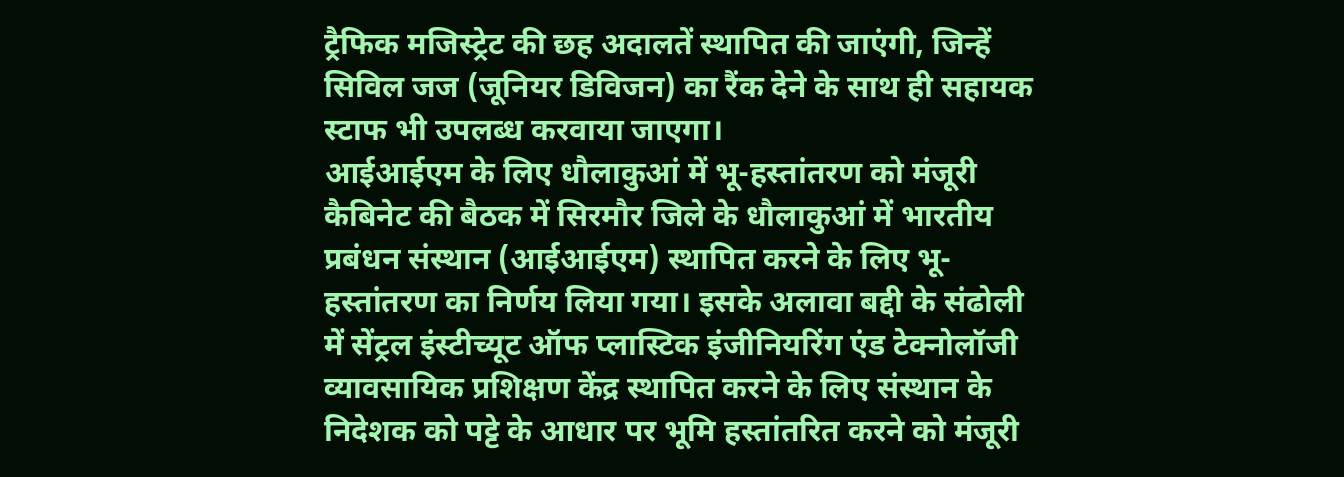ट्रैफिक मजिस्ट्रेट की छह अदालतें स्थापित की जाएंगी, जिन्हें सिविल जज (जूनियर डिविजन) का रैंक देने के साथ ही सहायक स्टाफ भी उपलब्ध करवाया जाएगा।
आईआईएम के लिए धौलाकुआं में भू-हस्तांतरण को मंजूरी
कैबिनेट की बैठक में सिरमौर जिले के धौलाकुआं में भारतीय प्रबंधन संस्थान (आईआईएम) स्थापित करने के लिए भू-हस्तांतरण का निर्णय लिया गया। इसके अलावा बद्दी के संढोली में सेंट्रल इंस्टीच्यूट ऑफ प्लास्टिक इंजीनियरिंग एंड टेक्नोलॉजी व्यावसायिक प्रशिक्षण केंद्र स्थापित करने के लिए संस्थान के निदेशक को पट्टे के आधार पर भूमि हस्तांतरित करने को मंजूरी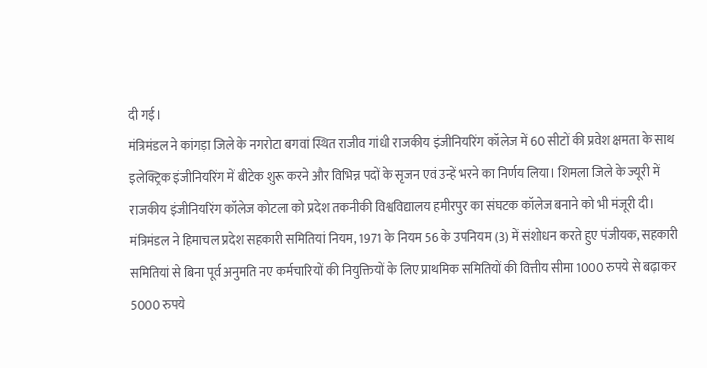दी गई।
मंत्रिमंडल ने कांगड़ा जिले के नगरोटा बगवां स्थित राजीव गांधी राजकीय इंजीनियरिंग कॉलेज में 60 सीटों की प्रवेश क्षमता के साथ इलेक्ट्रिक इंजीनियरिंग में बीटेक शुरू करने और विभिन्न पदों के सृजन एवं उन्हें भरने का निर्णय लिया। शिमला जिले के ज्यूरी में राजकीय इंजीनियरिंग कॉलेज कोटला को प्रदेश तकनीकी विश्वविद्यालय हमीरपुर का संघटक कॉलेज बनाने को भी मंजूरी दी।
मंत्रिमंडल ने हिमाचल प्रदेश सहकारी समितियां नियम, 1971 के नियम 56 के उपनियम (3) में संशोधन करते हुए पंजीयक, सहकारी समितियां से बिना पूर्व अनुमति नए कर्मचारियों की नियुक्तियों के लिए प्राथमिक समितियों की वित्तीय सीमा 1000 रुपये से बढ़ाकर 5000 रुपये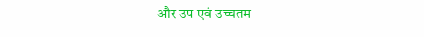और उप एवं उच्चतम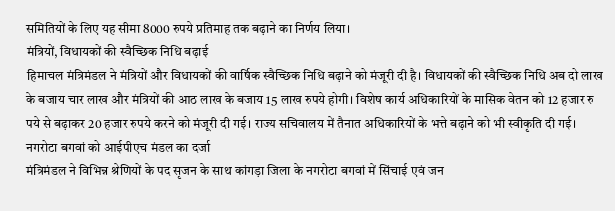समितियों के लिए यह सीमा 8000 रुपये प्रतिमाह तक बढ़ाने का निर्णय लिया।
मंत्रियों, विधायकों की स्वैच्छिक निधि बढ़ाई
हिमाचल मंत्रिमंडल ने मंत्रियों और विधायकों की वार्षिक स्वैच्छिक निधि बढ़ाने को मंजूरी दी है। विधायकों की स्वैच्छिक निधि अब दो लाख के बजाय चार लाख और मंत्रियों की आठ लाख के बजाय 15 लाख रुपये होगी। विशेष कार्य अधिकारियों के मासिक वेतन को 12 हजार रु पये से बढ़ाकर 20 हजार रुपये करने को मंजूरी दी गई। राज्य सचिवालय में तैनात अधिकारियों के भत्ते बढ़ाने को भी स्वीकृति दी गई।
नगरोटा बगवां को आईपीएच मंडल का दर्जा
मंत्रिमंडल ने विभिन्न श्रेणियों के पद सृजन के साथ कांगड़ा जिला के नगरोटा बगवां में सिंचाई एवं जन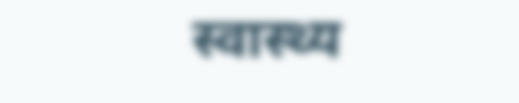स्वास्थ्य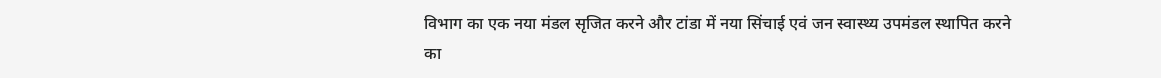विभाग का एक नया मंडल सृजित करने और टांडा में नया सिंचाई एवं जन स्वास्थ्य उपमंडल स्थापित करने का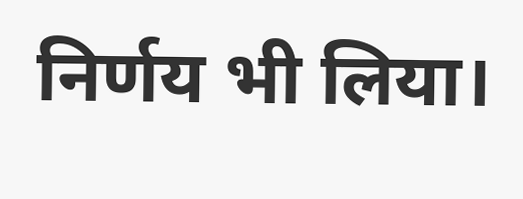निर्णय भी लिया।